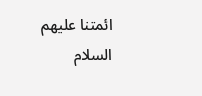ائمتنا عليهم السلام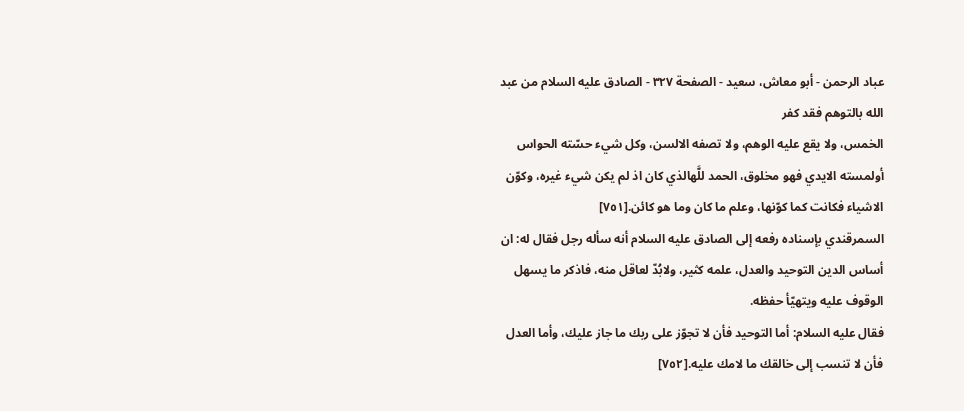عباد الرحمن - أبو معاش، سعيد - الصفحة ٣٢٧ - الصادق عليه السلام من عبد الله بالتوهم فقد كفر
الخمس، ولا يقع عليه الوهم، ولا تصفه الالسن، وكل شيء حسّته الحواس أولمسته الايدي فهو مخلوق، الحمد للَّهالذي كان اذ لم يكن شيء غيره، وكوّن الاشياء فكانت كما كوّنها، وعلم ما كان وما هو كائن.[٧٥١]
السمرقندي بإسناده رفعه إلى الصادق عليه السلام أنه سأله رجل فقال له: ان أساس الدين التوحيد والعدل، علمه كثير، ولابُدّ لعاقل منه، فاذكر ما يسهل الوقوف عليه ويتهيّأ حفظه.
فقال عليه السلام: أما التوحيد فأن لا تجوّز على ربك ما جاز عليك، وأما العدل فأن لا تنسب إلى خالقك ما لامك عليه.[٧٥٢]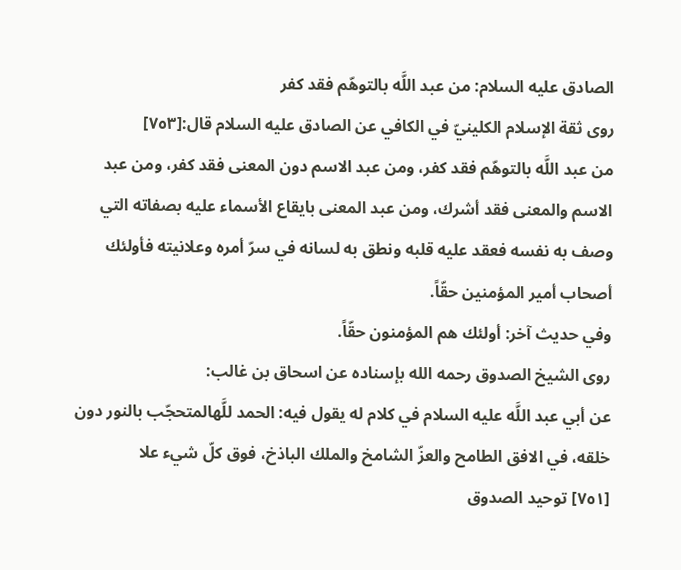الصادق عليه السلام: من عبد اللَّه بالتوهّم فقد كفر
روى ثقة الإسلام الكلينيّ في الكافي عن الصادق عليه السلام قال:[٧٥٣]
من عبد اللَّه بالتوهّم فقد كفر، ومن عبد الاسم دون المعنى فقد كفر، ومن عبد الاسم والمعنى فقد أشرك، ومن عبد المعنى بايقاع الأسماء عليه بصفاته التي وصف به نفسه فعقد عليه قلبه ونطق به لسانه في سرّ أمره وعلانيته فأولئك أصحاب أمير المؤمنين حقّاً.
وفي حديث آخر: أولئك هم المؤمنون حقّاً.
روى الشيخ الصدوق رحمه الله بإسناده عن اسحاق بن غالب:
عن أبي عبد اللَّه عليه السلام في كلام له يقول فيه: الحمد للَّهالمتحجّب بالنور دون خلقه، في الافق الطامح والعزّ الشامخ والملك الباذخ، فوق كلّ شيء علا
[٧٥١] توحيد الصدوق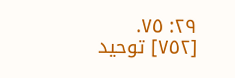٢٩: ٧٥.
[٧٥٢] توحيد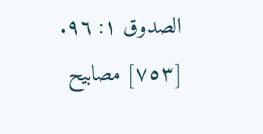الصدوق ١: ٩٦.
[٧٥٣] مصابيح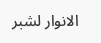الانوار لشبر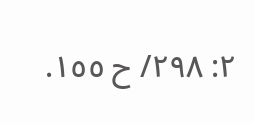٢: ٢٩٨/ ح ١٥٥.